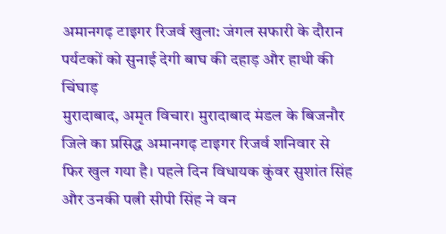अमानगढ़ टाइगर रिजर्व खुला: जंगल सफारी के दौरान पर्यटकों को सुनाई देगी बाघ की दहाड़ और हाथी की चिंघाड़
मुरादाबाद, अमृत विचार। मुरादाबाद मंडल के बिजनौर जिले का प्रसिद्ध अमानगढ़ टाइगर रिजर्व शनिवार से फिर खुल गया है। पहले दिन विधायक कुंवर सुशांत सिंह और उनकी पत्नी सीपी सिंह ने वन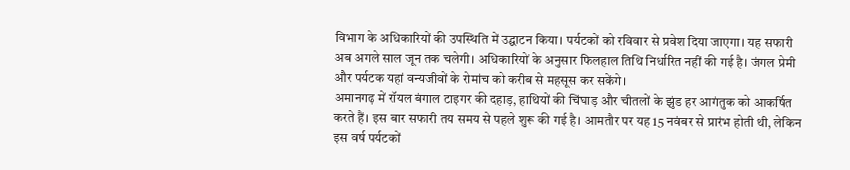विभाग के अधिकारियों की उपस्थिति में उद्घाटन किया। पर्यटकों को रविवार से प्रवेश दिया जाएगा। यह सफारी अब अगले साल जून तक चलेगी। अधिकारियों के अनुसार फिलहाल तिथि निर्धारित नहीं की गई है। जंगल प्रेमी और पर्यटक यहां वन्यजीवों के रोमांच को करीब से महसूस कर सकेंगे।
अमानगढ़ में रॉयल बंगाल टाइगर की दहाड़, हाथियों की चिंघाड़ और चीतलों के झुंड हर आगंतुक को आकर्षित करते हैं। इस बार सफारी तय समय से पहले शुरू की गई है। आमतौर पर यह 15 नवंबर से प्रारंभ होती थी, लेकिन इस वर्ष पर्यटकों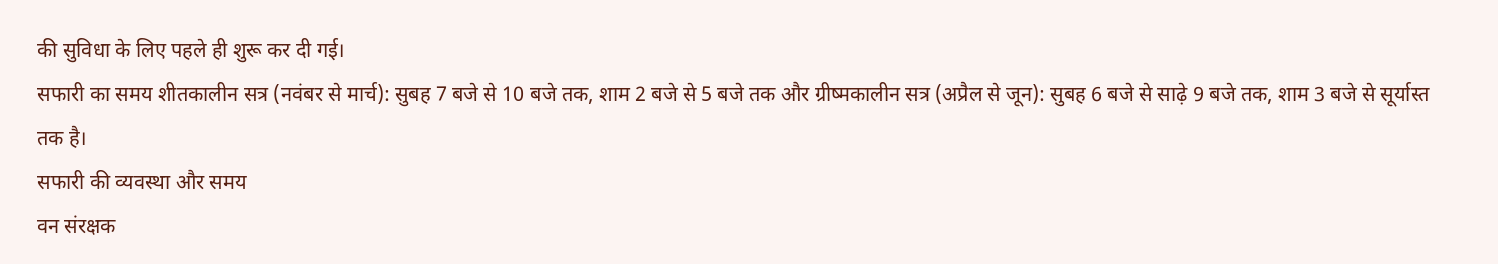की सुविधा के लिए पहले ही शुरू कर दी गई।
सफारी का समय शीतकालीन सत्र (नवंबर से मार्च): सुबह 7 बजे से 10 बजे तक, शाम 2 बजे से 5 बजे तक और ग्रीष्मकालीन सत्र (अप्रैल से जून): सुबह 6 बजे से साढ़े 9 बजे तक, शाम 3 बजे से सूर्यास्त तक है।
सफारी की व्यवस्था और समय
वन संरक्षक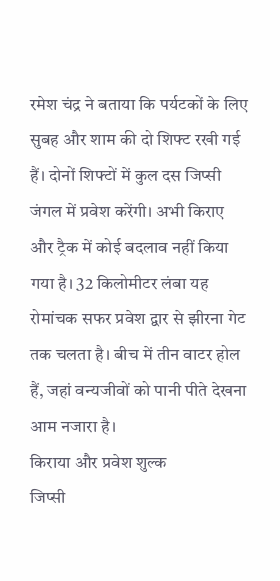रमेश चंद्र ने बताया कि पर्यटकों के लिए सुबह और शाम की दो शिफ्ट रखी गई हैं। दोनों शिफ्टों में कुल दस जिप्सी जंगल में प्रवेश करेंगी। अभी किराए और ट्रैक में कोई बदलाव नहीं किया गया है। 32 किलोमीटर लंबा यह रोमांचक सफर प्रवेश द्वार से झीरना गेट तक चलता है। बीच में तीन वाटर होल हैं, जहां वन्यजीवों को पानी पीते देखना आम नजारा है।
किराया और प्रवेश शुल्क
जिप्सी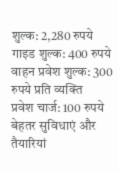शुल्क: 2,280 रुपये
गाइड शुल्क: 400 रुपये
वाहन प्रवेश शुल्क: 300 रुपये प्रति व्यक्ति
प्रवेश चार्ज: 100 रुपये
बेहतर सुविधाएं और तैयारियां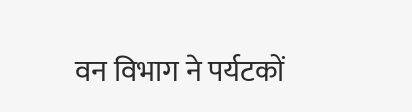वन विभाग ने पर्यटकों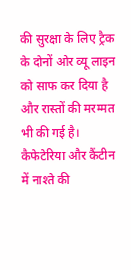की सुरक्षा के लिए ट्रैक के दोनों ओर व्यू लाइन को साफ कर दिया है और रास्तों की मरम्मत भी की गई है। कैफेटेरिया और कैंटीन में नाश्ते की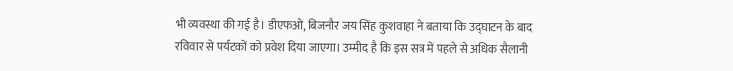भी व्यवस्था की गई है। डीएफओ, बिजनौर जय सिंह कुशवाहा ने बताया कि उद्घाटन के बाद रविवार से पर्यटकों को प्रवेश दिया जाएगा। उम्मीद है कि इस सत्र में पहले से अधिक सैलानी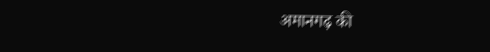अमानगढ़ की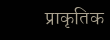प्राकृतिक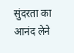सुंदरता का आनंद लेने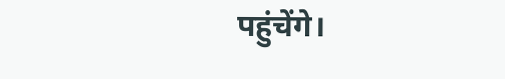पहुंचेंगे।